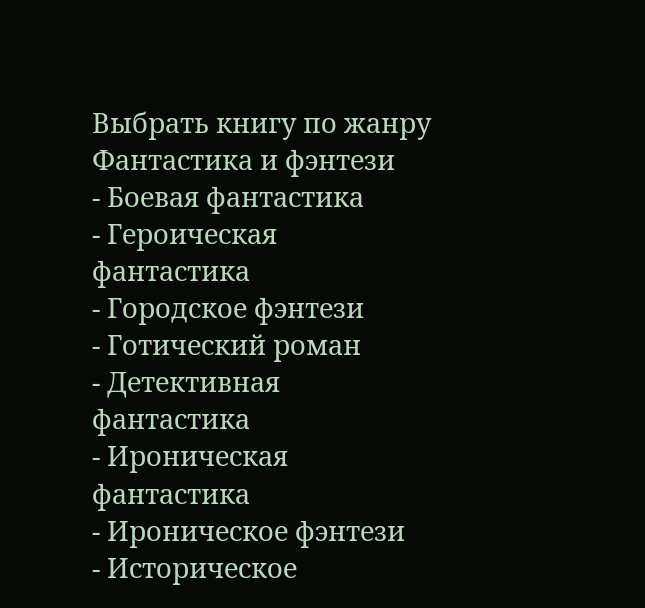Выбрать книгу по жанру
Фантастика и фэнтези
- Боевая фантастика
- Героическая фантастика
- Городское фэнтези
- Готический роман
- Детективная фантастика
- Ироническая фантастика
- Ироническое фэнтези
- Историческое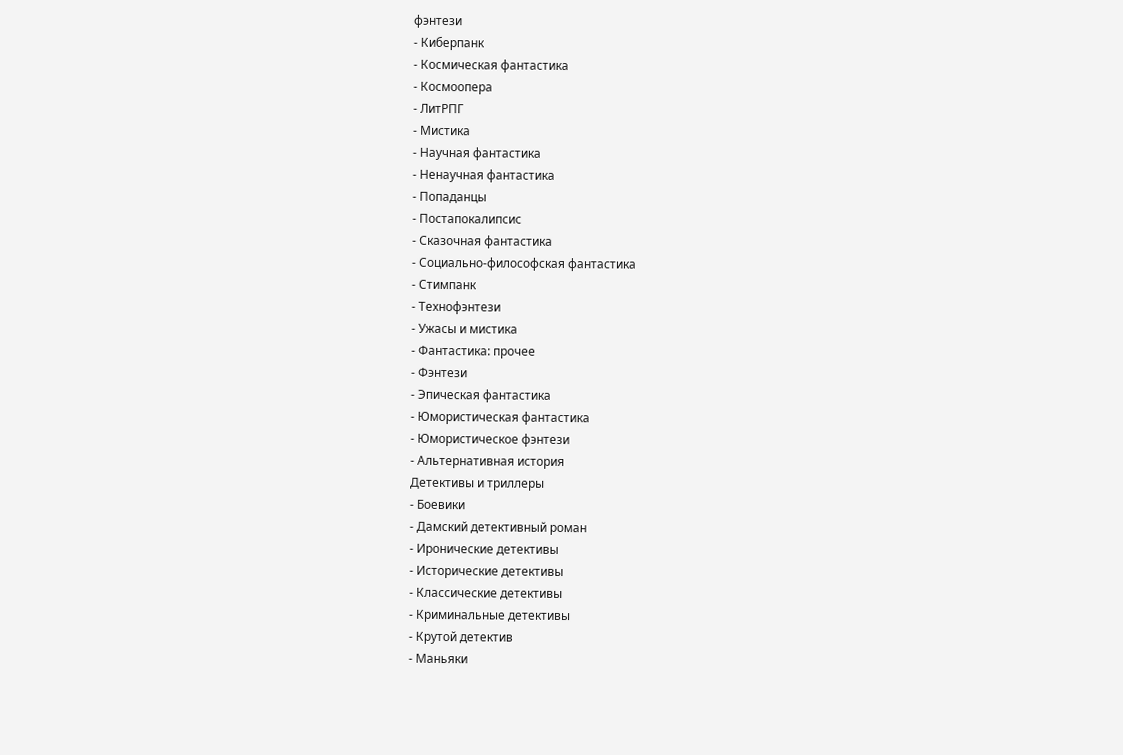фэнтези
- Киберпанк
- Космическая фантастика
- Космоопера
- ЛитРПГ
- Мистика
- Научная фантастика
- Ненаучная фантастика
- Попаданцы
- Постапокалипсис
- Сказочная фантастика
- Социально-философская фантастика
- Стимпанк
- Технофэнтези
- Ужасы и мистика
- Фантастика: прочее
- Фэнтези
- Эпическая фантастика
- Юмористическая фантастика
- Юмористическое фэнтези
- Альтернативная история
Детективы и триллеры
- Боевики
- Дамский детективный роман
- Иронические детективы
- Исторические детективы
- Классические детективы
- Криминальные детективы
- Крутой детектив
- Маньяки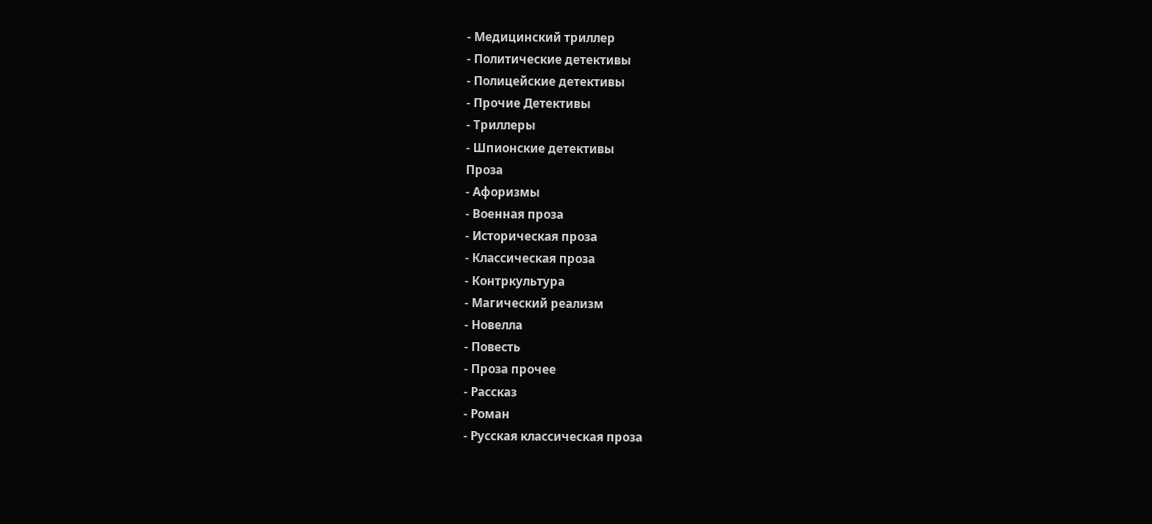- Медицинский триллер
- Политические детективы
- Полицейские детективы
- Прочие Детективы
- Триллеры
- Шпионские детективы
Проза
- Афоризмы
- Военная проза
- Историческая проза
- Классическая проза
- Контркультура
- Магический реализм
- Новелла
- Повесть
- Проза прочее
- Рассказ
- Роман
- Русская классическая проза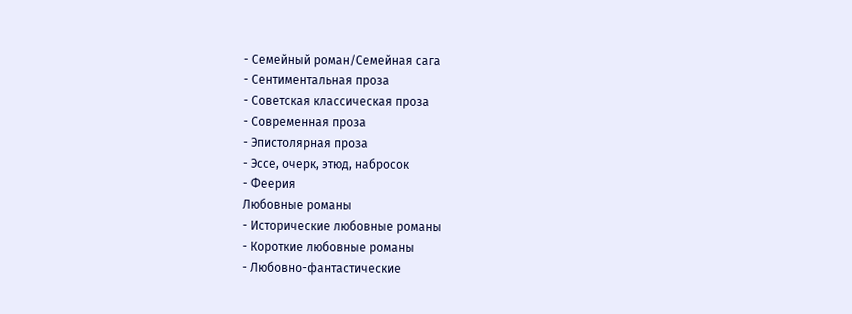- Семейный роман/Семейная сага
- Сентиментальная проза
- Советская классическая проза
- Современная проза
- Эпистолярная проза
- Эссе, очерк, этюд, набросок
- Феерия
Любовные романы
- Исторические любовные романы
- Короткие любовные романы
- Любовно-фантастические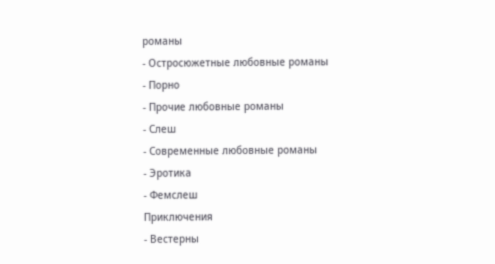романы
- Остросюжетные любовные романы
- Порно
- Прочие любовные романы
- Слеш
- Современные любовные романы
- Эротика
- Фемслеш
Приключения
- Вестерны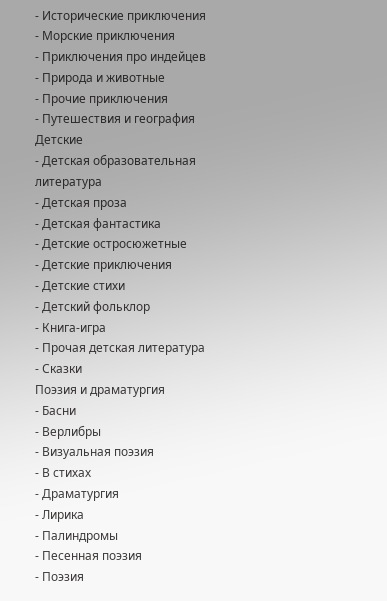- Исторические приключения
- Морские приключения
- Приключения про индейцев
- Природа и животные
- Прочие приключения
- Путешествия и география
Детские
- Детская образовательная литература
- Детская проза
- Детская фантастика
- Детские остросюжетные
- Детские приключения
- Детские стихи
- Детский фольклор
- Книга-игра
- Прочая детская литература
- Сказки
Поэзия и драматургия
- Басни
- Верлибры
- Визуальная поэзия
- В стихах
- Драматургия
- Лирика
- Палиндромы
- Песенная поэзия
- Поэзия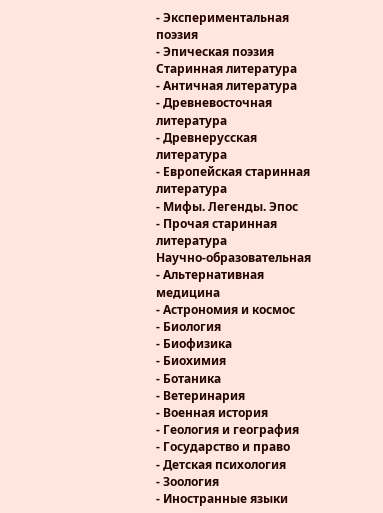- Экспериментальная поэзия
- Эпическая поэзия
Старинная литература
- Античная литература
- Древневосточная литература
- Древнерусская литература
- Европейская старинная литература
- Мифы. Легенды. Эпос
- Прочая старинная литература
Научно-образовательная
- Альтернативная медицина
- Астрономия и космос
- Биология
- Биофизика
- Биохимия
- Ботаника
- Ветеринария
- Военная история
- Геология и география
- Государство и право
- Детская психология
- Зоология
- Иностранные языки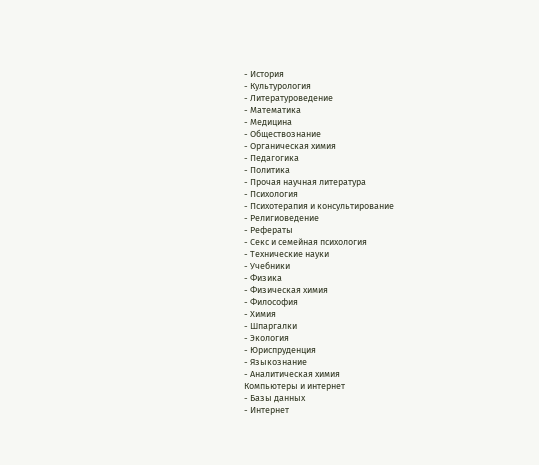- История
- Культурология
- Литературоведение
- Математика
- Медицина
- Обществознание
- Органическая химия
- Педагогика
- Политика
- Прочая научная литература
- Психология
- Психотерапия и консультирование
- Религиоведение
- Рефераты
- Секс и семейная психология
- Технические науки
- Учебники
- Физика
- Физическая химия
- Философия
- Химия
- Шпаргалки
- Экология
- Юриспруденция
- Языкознание
- Аналитическая химия
Компьютеры и интернет
- Базы данных
- Интернет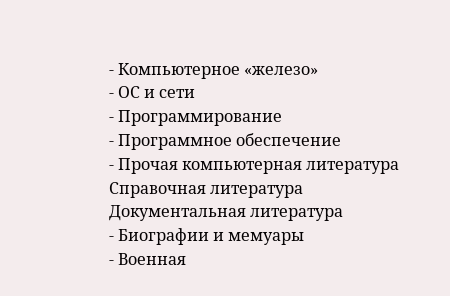- Компьютерное «железо»
- ОС и сети
- Программирование
- Программное обеспечение
- Прочая компьютерная литература
Справочная литература
Документальная литература
- Биографии и мемуары
- Военная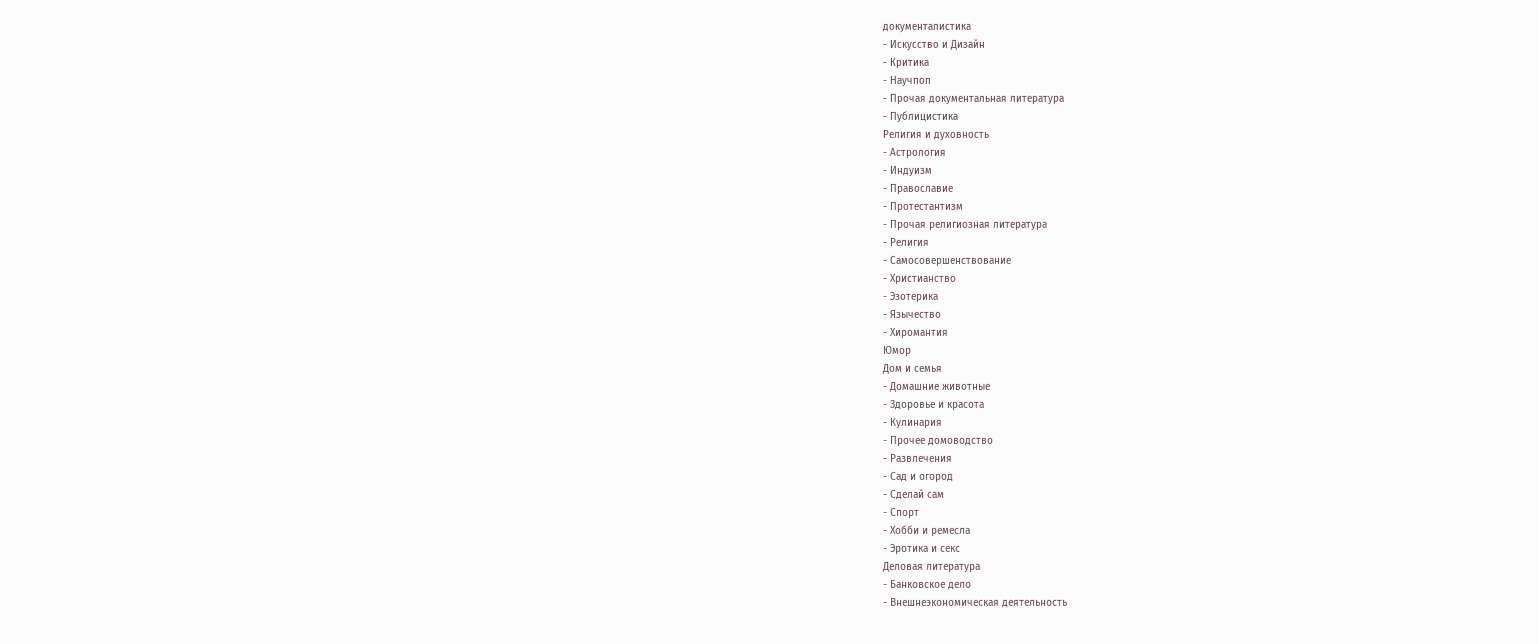документалистика
- Искусство и Дизайн
- Критика
- Научпоп
- Прочая документальная литература
- Публицистика
Религия и духовность
- Астрология
- Индуизм
- Православие
- Протестантизм
- Прочая религиозная литература
- Религия
- Самосовершенствование
- Христианство
- Эзотерика
- Язычество
- Хиромантия
Юмор
Дом и семья
- Домашние животные
- Здоровье и красота
- Кулинария
- Прочее домоводство
- Развлечения
- Сад и огород
- Сделай сам
- Спорт
- Хобби и ремесла
- Эротика и секс
Деловая литература
- Банковское дело
- Внешнеэкономическая деятельность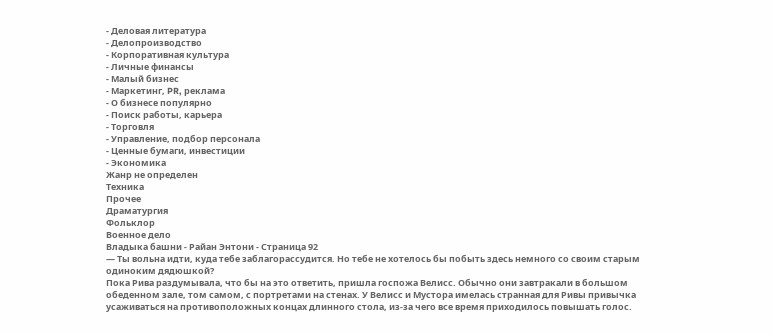- Деловая литература
- Делопроизводство
- Корпоративная культура
- Личные финансы
- Малый бизнес
- Маркетинг, PR, реклама
- О бизнесе популярно
- Поиск работы, карьера
- Торговля
- Управление, подбор персонала
- Ценные бумаги, инвестиции
- Экономика
Жанр не определен
Техника
Прочее
Драматургия
Фольклор
Военное дело
Владыка башни - Райан Энтони - Страница 92
— Ты вольна идти, куда тебе заблагорассудится. Но тебе не хотелось бы побыть здесь немного со своим старым одиноким дядюшкой?
Пока Рива раздумывала, что бы на это ответить, пришла госпожа Велисс. Обычно они завтракали в большом обеденном зале, том самом, с портретами на стенах. У Велисс и Мустора имелась странная для Ривы привычка усаживаться на противоположных концах длинного стола, из-за чего все время приходилось повышать голос.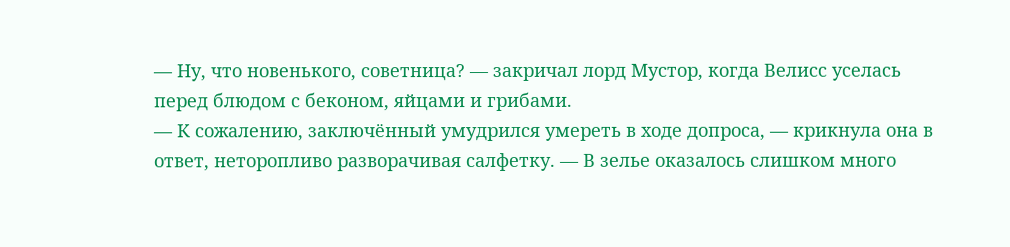— Ну, что новенького, советница? — закричал лорд Мустор, когда Велисс уселась перед блюдом с беконом, яйцами и грибами.
— К сожалению, заключённый умудрился умереть в ходе допроса, — крикнула она в ответ, неторопливо разворачивая салфетку. — В зелье оказалось слишком много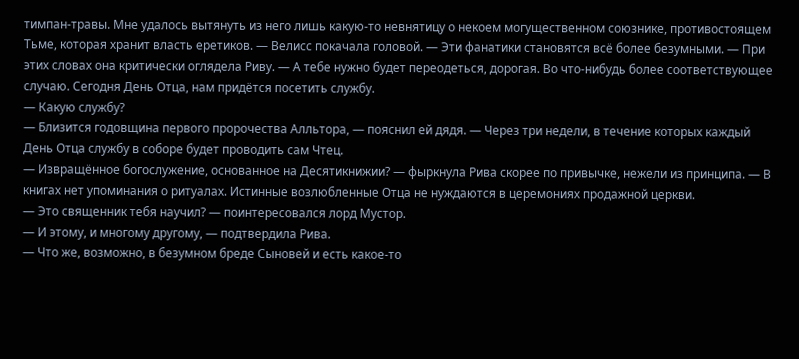тимпан-травы. Мне удалось вытянуть из него лишь какую-то невнятицу о некоем могущественном союзнике, противостоящем Тьме, которая хранит власть еретиков. — Велисс покачала головой. — Эти фанатики становятся всё более безумными. — При этих словах она критически оглядела Риву. — А тебе нужно будет переодеться, дорогая. Во что-нибудь более соответствующее случаю. Сегодня День Отца, нам придётся посетить службу.
— Какую службу?
— Близится годовщина первого пророчества Алльтора, — пояснил ей дядя. — Через три недели, в течение которых каждый День Отца службу в соборе будет проводить сам Чтец.
— Извращённое богослужение, основанное на Десятикнижии? — фыркнула Рива скорее по привычке, нежели из принципа. — В книгах нет упоминания о ритуалах. Истинные возлюбленные Отца не нуждаются в церемониях продажной церкви.
— Это священник тебя научил? — поинтересовался лорд Мустор.
— И этому, и многому другому, — подтвердила Рива.
— Что же, возможно, в безумном бреде Сыновей и есть какое-то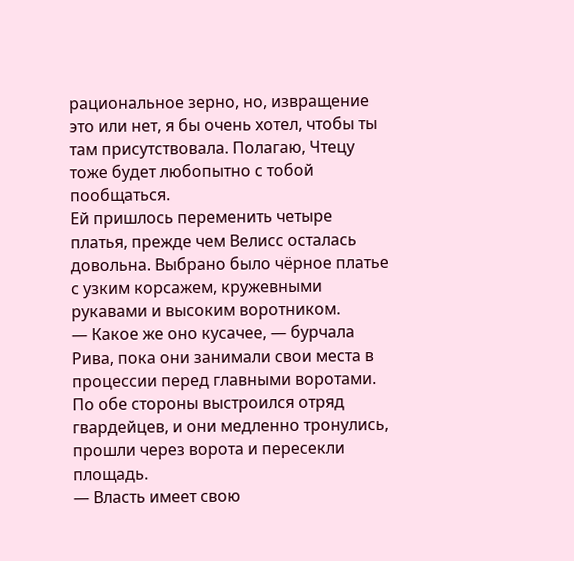рациональное зерно, но, извращение это или нет, я бы очень хотел, чтобы ты там присутствовала. Полагаю, Чтецу тоже будет любопытно с тобой пообщаться.
Ей пришлось переменить четыре платья, прежде чем Велисс осталась довольна. Выбрано было чёрное платье с узким корсажем, кружевными рукавами и высоким воротником.
— Какое же оно кусачее, — бурчала Рива, пока они занимали свои места в процессии перед главными воротами. По обе стороны выстроился отряд гвардейцев, и они медленно тронулись, прошли через ворота и пересекли площадь.
— Власть имеет свою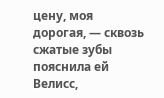цену, моя дорогая, — сквозь сжатые зубы пояснила ей Велисс,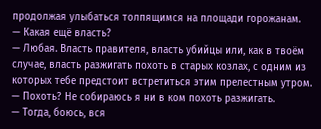продолжая улыбаться толпящимся на площади горожанам.
— Какая ещё власть?
— Любая. Власть правителя, власть убийцы или, как в твоём случае, власть разжигать похоть в старых козлах, с одним из которых тебе предстоит встретиться этим прелестным утром.
— Похоть? Не собираюсь я ни в ком похоть разжигать.
— Тогда, боюсь, вся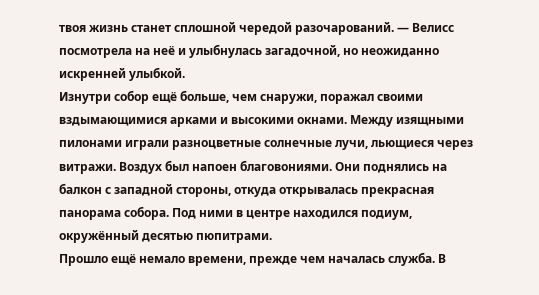твоя жизнь станет сплошной чередой разочарований. — Велисс посмотрела на неё и улыбнулась загадочной, но неожиданно искренней улыбкой.
Изнутри собор ещё больше, чем снаружи, поражал своими вздымающимися арками и высокими окнами. Между изящными пилонами играли разноцветные солнечные лучи, льющиеся через витражи. Воздух был напоен благовониями. Они поднялись на балкон с западной стороны, откуда открывалась прекрасная панорама собора. Под ними в центре находился подиум, окружённый десятью пюпитрами.
Прошло ещё немало времени, прежде чем началась служба. В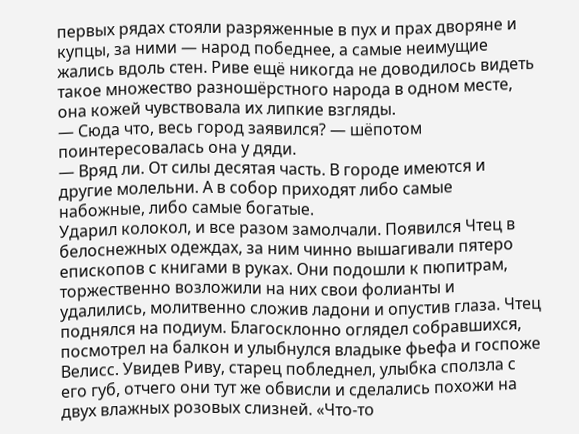первых рядах стояли разряженные в пух и прах дворяне и купцы, за ними — народ победнее, а самые неимущие жались вдоль стен. Риве ещё никогда не доводилось видеть такое множество разношёрстного народа в одном месте, она кожей чувствовала их липкие взгляды.
— Сюда что, весь город заявился? — шёпотом поинтересовалась она у дяди.
— Вряд ли. От силы десятая часть. В городе имеются и другие молельни. А в собор приходят либо самые набожные, либо самые богатые.
Ударил колокол, и все разом замолчали. Появился Чтец в белоснежных одеждах, за ним чинно вышагивали пятеро епископов с книгами в руках. Они подошли к пюпитрам, торжественно возложили на них свои фолианты и удалились, молитвенно сложив ладони и опустив глаза. Чтец поднялся на подиум. Благосклонно оглядел собравшихся, посмотрел на балкон и улыбнулся владыке фьефа и госпоже Велисс. Увидев Риву, старец побледнел, улыбка сползла с его губ, отчего они тут же обвисли и сделались похожи на двух влажных розовых слизней. «Что-то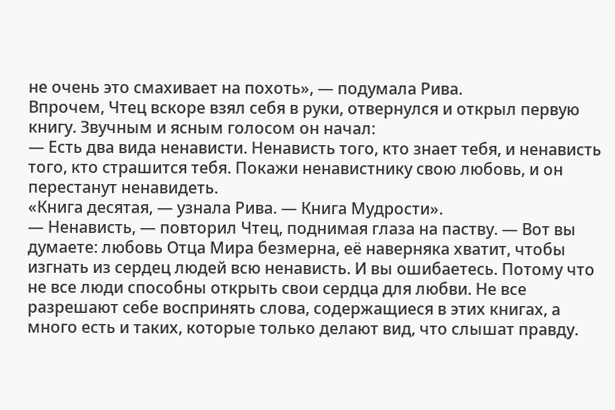не очень это смахивает на похоть», — подумала Рива.
Впрочем, Чтец вскоре взял себя в руки, отвернулся и открыл первую книгу. Звучным и ясным голосом он начал:
— Есть два вида ненависти. Ненависть того, кто знает тебя, и ненависть того, кто страшится тебя. Покажи ненавистнику свою любовь, и он перестанут ненавидеть.
«Книга десятая, — узнала Рива. — Книга Мудрости».
— Ненависть, — повторил Чтец, поднимая глаза на паству. — Вот вы думаете: любовь Отца Мира безмерна, её наверняка хватит, чтобы изгнать из сердец людей всю ненависть. И вы ошибаетесь. Потому что не все люди способны открыть свои сердца для любви. Не все разрешают себе воспринять слова, содержащиеся в этих книгах, а много есть и таких, которые только делают вид, что слышат правду.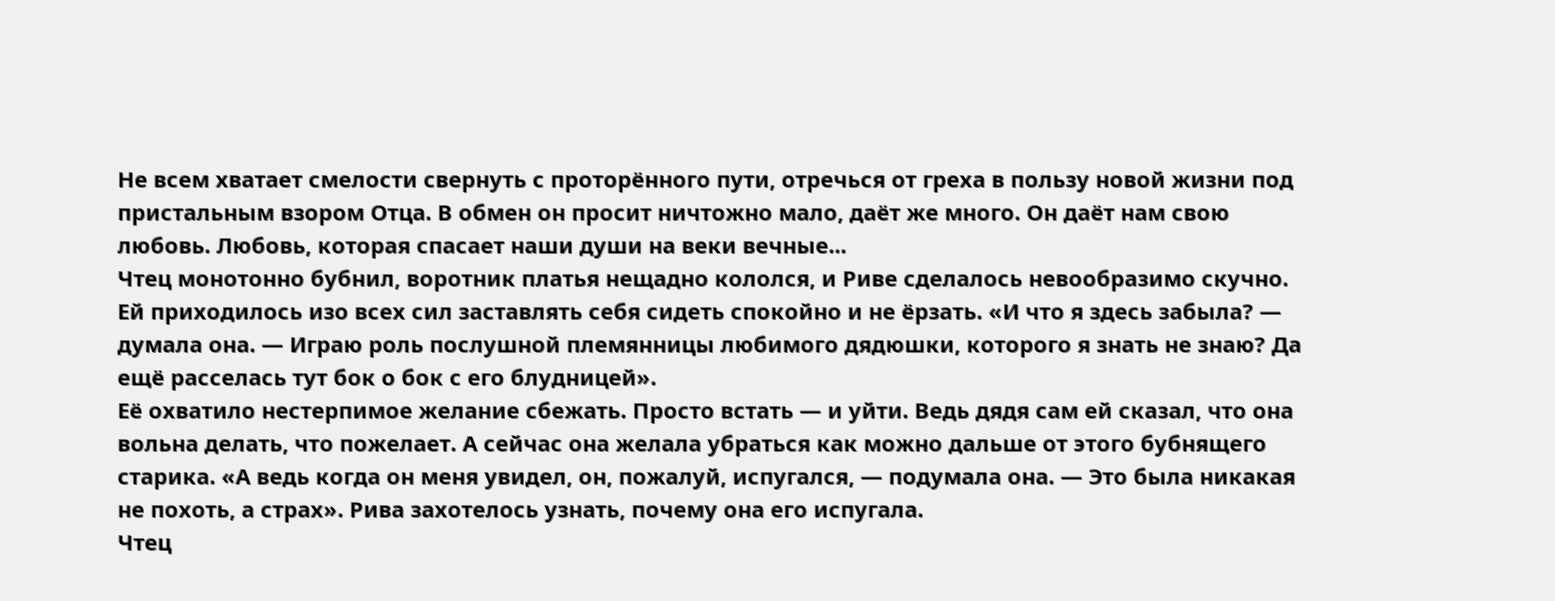Не всем хватает смелости свернуть с проторённого пути, отречься от греха в пользу новой жизни под пристальным взором Отца. В обмен он просит ничтожно мало, даёт же много. Он даёт нам свою любовь. Любовь, которая спасает наши души на веки вечные...
Чтец монотонно бубнил, воротник платья нещадно кололся, и Риве сделалось невообразимо скучно. Ей приходилось изо всех сил заставлять себя сидеть спокойно и не ёрзать. «И что я здесь забыла? — думала она. — Играю роль послушной племянницы любимого дядюшки, которого я знать не знаю? Да ещё расселась тут бок о бок с его блудницей».
Её охватило нестерпимое желание сбежать. Просто встать — и уйти. Ведь дядя сам ей сказал, что она вольна делать, что пожелает. А сейчас она желала убраться как можно дальше от этого бубнящего старика. «А ведь когда он меня увидел, он, пожалуй, испугался, — подумала она. — Это была никакая не похоть, а страх». Рива захотелось узнать, почему она его испугала.
Чтец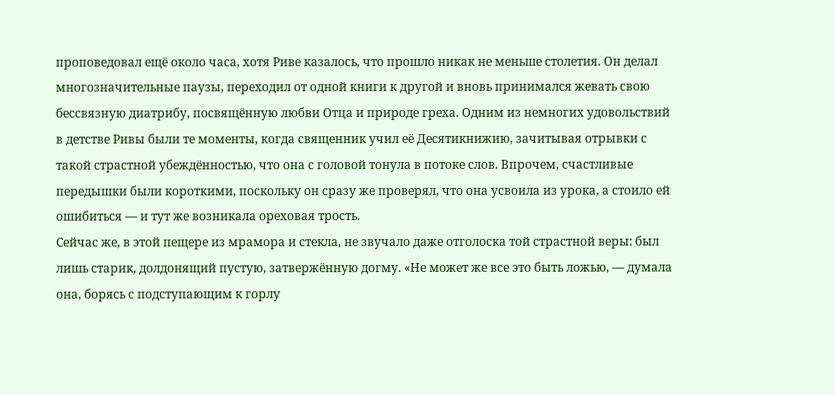проповедовал ещё около часа, хотя Риве казалось, что прошло никак не меньше столетия. Он делал многозначительные паузы, переходил от одной книги к другой и вновь принимался жевать свою бессвязную диатрибу, посвящённую любви Отца и природе греха. Одним из немногих удовольствий в детстве Ривы были те моменты, когда священник учил её Десятикнижию, зачитывая отрывки с такой страстной убеждённостью, что она с головой тонула в потоке слов. Впрочем, счастливые передышки были короткими, поскольку он сразу же проверял, что она усвоила из урока, а стоило ей ошибиться — и тут же возникала ореховая трость.
Сейчас же, в этой пещере из мрамора и стекла, не звучало даже отголоска той страстной веры: был лишь старик, долдонящий пустую, затвержённую догму. «Не может же все это быть ложью, — думала она, борясь с подступающим к горлу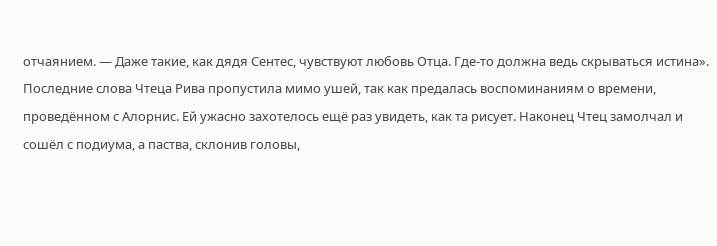отчаянием. — Даже такие, как дядя Сентес, чувствуют любовь Отца. Где-то должна ведь скрываться истина».
Последние слова Чтеца Рива пропустила мимо ушей, так как предалась воспоминаниям о времени, проведённом с Алорнис. Ей ужасно захотелось ещё раз увидеть, как та рисует. Наконец Чтец замолчал и сошёл с подиума, а паства, склонив головы,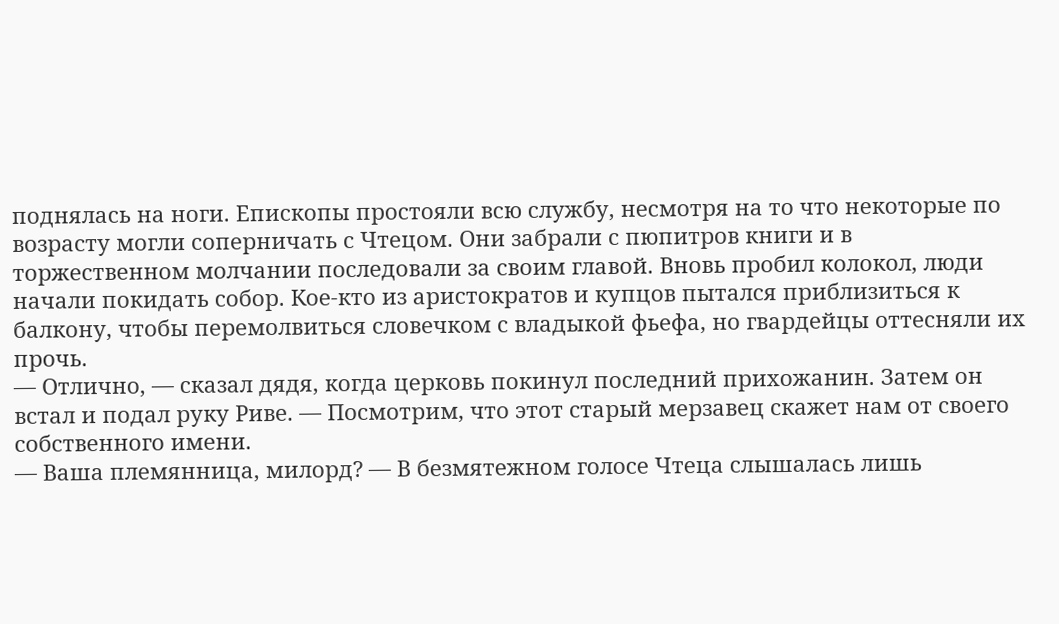поднялась на ноги. Епископы простояли всю службу, несмотря на то что некоторые по возрасту могли соперничать с Чтецом. Они забрали с пюпитров книги и в торжественном молчании последовали за своим главой. Вновь пробил колокол, люди начали покидать собор. Кое-кто из аристократов и купцов пытался приблизиться к балкону, чтобы перемолвиться словечком с владыкой фьефа, но гвардейцы оттесняли их прочь.
— Отлично, — сказал дядя, когда церковь покинул последний прихожанин. Затем он встал и подал руку Риве. — Посмотрим, что этот старый мерзавец скажет нам от своего собственного имени.
— Ваша племянница, милорд? — В безмятежном голосе Чтеца слышалась лишь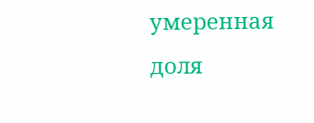умеренная доля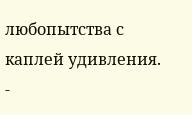любопытства с каплей удивления.
-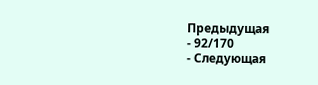Предыдущая
- 92/170
- Следующая